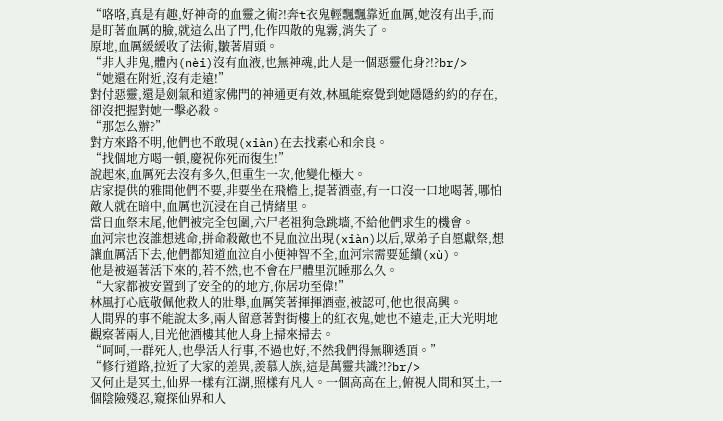“咯咯,真是有趣,好神奇的血靈之術?!奔t衣鬼輕飄飄靠近血厲,她沒有出手,而是盯著血厲的臉,就這么出了門,化作四散的鬼霧,消失了。
原地,血厲緩緩收了法術,皺著眉頭。
“非人非鬼,體內(nèi)沒有血液,也無神魂,此人是一個惡靈化身?!?br/>
“她還在附近,沒有走遠!”
對付惡靈,還是劍氣和道家佛門的神通更有效,林風能察覺到她隱隱約約的存在,卻沒把握對她一擊必殺。
“那怎么辦?”
對方來路不明,他們也不敢現(xiàn)在去找素心和余良。
“找個地方喝一頓,慶祝你死而復生!”
說起來,血厲死去沒有多久,但重生一次,他變化極大。
店家提供的雅間他們不要,非要坐在飛檐上,提著酒壺,有一口沒一口地喝著,哪怕敵人就在暗中,血厲也沉浸在自己情緒里。
當日血祭末尾,他們被完全包圍,六尸老祖狗急跳墻,不給他們求生的機會。
血河宗也沒誰想逃命,拼命殺敵也不見血泣出現(xiàn)以后,眾弟子自愿獻祭,想讓血厲活下去,他們都知道血泣自小便神智不全,血河宗需要延續(xù)。
他是被逼著活下來的,若不然,也不會在尸體里沉睡那么久。
“大家都被安置到了安全的的地方,你居功至偉!”
林風打心底敬佩他救人的壯舉,血厲笑著揮揮酒壺,被認可,他也很高興。
人間界的事不能說太多,兩人留意著對街樓上的紅衣鬼,她也不遠走,正大光明地觀察著兩人,目光他酒樓其他人身上掃來掃去。
“呵呵,一群死人,也學活人行事,不過也好,不然我們得無聊透頂。”
“修行道路,拉近了大家的差異,羨慕人族,這是萬靈共識?!?br/>
又何止是冥土,仙界一樣有江湖,照樣有凡人。一個高高在上,俯視人間和冥土,一個陰險殘忍,窺探仙界和人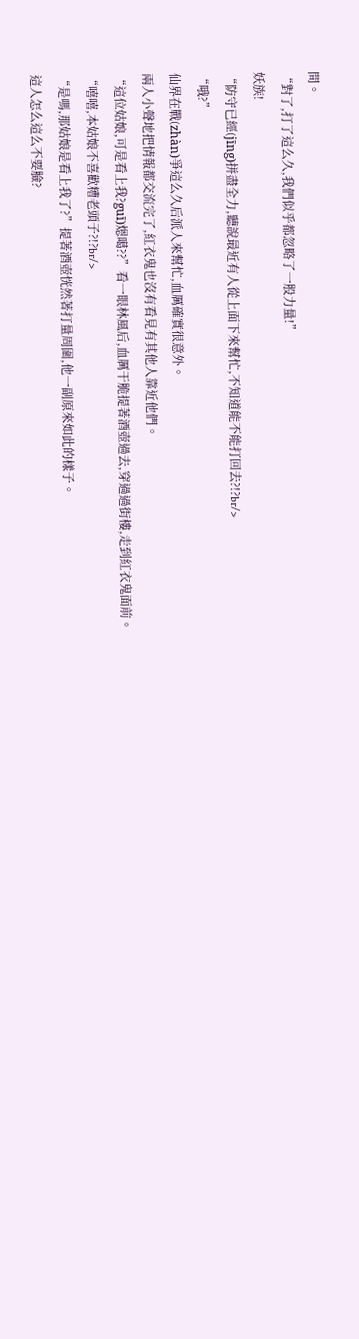間。
“對了,打了這么久,我們似乎都忽略了一股力量!”
妖族!
“防守已經(jīng)拼盡全力,聽說最近有人從上面下來幫忙,不知道能不能打回去?!?br/>
“哦?”
仙界在戰(zhàn)爭這么久后派人來幫忙,血厲確實很意外。
兩人小聲地把情報都交流完了,紅衣鬼也沒有看見有其他人靠近他們。
“這位姑娘,可是看上我?guī)煾噶??”看一眼林風后,血厲干脆提著酒壺過去,穿過過街樓,走到紅衣鬼面前。
“嘻嘻,本姑娘不喜歡糟老頭子?!?br/>
“是嗎,那姑娘是看上我了?”提著酒壺恍然著打量周圍,他一副原來如此的樣子。
這人怎么這么不要臉?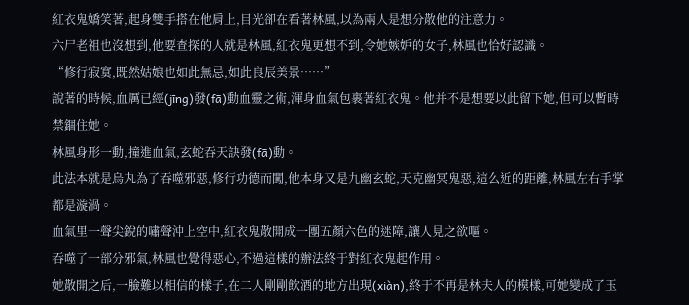紅衣鬼嬌笑著,起身雙手搭在他肩上,目光卻在看著林風,以為兩人是想分散他的注意力。
六尸老祖也沒想到,他要查探的人就是林風,紅衣鬼更想不到,令她嫉妒的女子,林風也恰好認識。
“修行寂寞,既然姑娘也如此無忌,如此良辰美景……”
說著的時候,血厲已經(jīng)發(fā)動血靈之術,渾身血氣包裹著紅衣鬼。他并不是想要以此留下她,但可以暫時禁錮住她。
林風身形一動,撞進血氣,玄蛇吞天訣發(fā)動。
此法本就是烏丸為了吞噬邪惡,修行功德而闖,他本身又是九幽玄蛇,天克幽冥鬼惡,這么近的距離,林風左右手掌都是漩渦。
血氣里一聲尖銳的嘯聲沖上空中,紅衣鬼散開成一團五顏六色的迷障,讓人見之欲嘔。
吞噬了一部分邪氣,林風也覺得惡心,不過這樣的辦法終于對紅衣鬼起作用。
她散開之后,一臉難以相信的樣子,在二人剛剛飲酒的地方出現(xiàn),終于不再是林夫人的模樣,可她變成了玉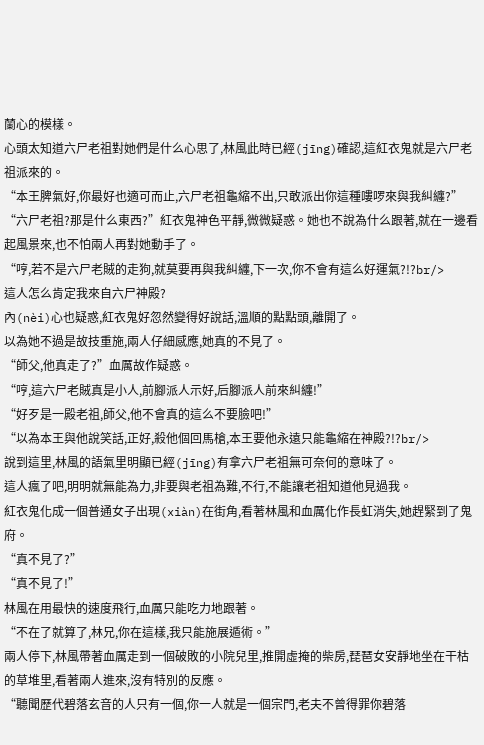蘭心的模樣。
心頭太知道六尸老祖對她們是什么心思了,林風此時已經(jīng)確認,這紅衣鬼就是六尸老祖派來的。
“本王脾氣好,你最好也適可而止,六尸老祖龜縮不出,只敢派出你這種嘍啰來與我糾纏?”
“六尸老祖?那是什么東西?”紅衣鬼神色平靜,微微疑惑。她也不說為什么跟著,就在一邊看起風景來,也不怕兩人再對她動手了。
“哼,若不是六尸老賊的走狗,就莫要再與我糾纏,下一次,你不會有這么好運氣?!?br/>
這人怎么肯定我來自六尸神殿?
內(nèi)心也疑惑,紅衣鬼好忽然變得好說話,溫順的點點頭,離開了。
以為她不過是故技重施,兩人仔細感應,她真的不見了。
“師父,他真走了?”血厲故作疑惑。
“哼,這六尸老賊真是小人,前腳派人示好,后腳派人前來糾纏!”
“好歹是一殿老祖,師父,他不會真的這么不要臉吧!”
“以為本王與他說笑話,正好,殺他個回馬槍,本王要他永遠只能龜縮在神殿?!?br/>
說到這里,林風的語氣里明顯已經(jīng)有拿六尸老祖無可奈何的意味了。
這人瘋了吧,明明就無能為力,非要與老祖為難,不行,不能讓老祖知道他見過我。
紅衣鬼化成一個普通女子出現(xiàn)在街角,看著林風和血厲化作長虹消失,她趕緊到了鬼府。
“真不見了?”
“真不見了!”
林風在用最快的速度飛行,血厲只能吃力地跟著。
“不在了就算了,林兄,你在這樣,我只能施展遁術。”
兩人停下,林風帶著血厲走到一個破敗的小院兒里,推開虛掩的柴房,琵琶女安靜地坐在干枯的草堆里,看著兩人進來,沒有特別的反應。
“聽聞歷代碧落玄音的人只有一個,你一人就是一個宗門,老夫不曾得罪你碧落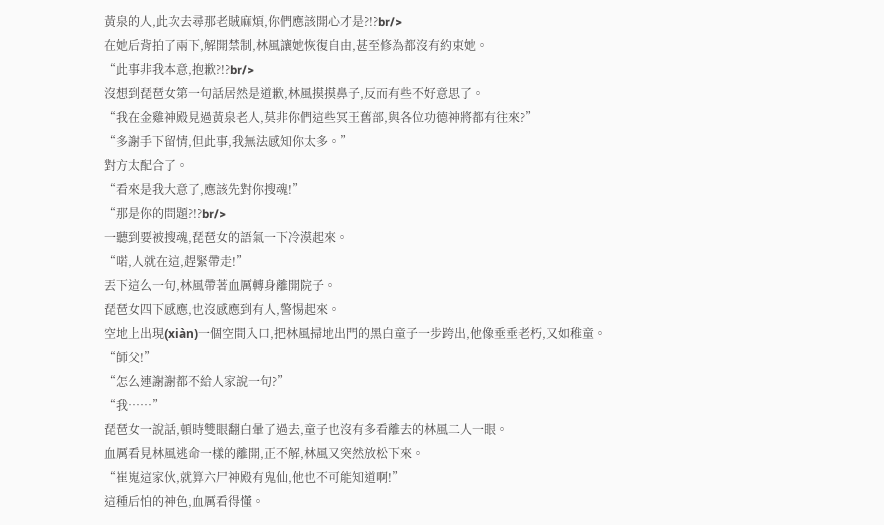黃泉的人,此次去尋那老賊麻煩,你們應該開心才是?!?br/>
在她后背拍了兩下,解開禁制,林風讓她恢復自由,甚至修為都沒有約束她。
“此事非我本意,抱歉?!?br/>
沒想到琵琶女第一句話居然是道歉,林風摸摸鼻子,反而有些不好意思了。
“我在金雞神殿見過黃泉老人,莫非你們這些冥王舊部,與各位功德神將都有往來?”
“多謝手下留情,但此事,我無法感知你太多。”
對方太配合了。
“看來是我大意了,應該先對你搜魂!”
“那是你的問題?!?br/>
一聽到要被搜魂,琵琶女的語氣一下冷漠起來。
“喏,人就在這,趕緊帶走!”
丟下這么一句,林風帶著血厲轉身離開院子。
琵琶女四下感應,也沒感應到有人,警惕起來。
空地上出現(xiàn)一個空間入口,把林風掃地出門的黑白童子一步跨出,他像垂垂老朽,又如稚童。
“師父!”
“怎么連謝謝都不給人家說一句?”
“我……”
琵琶女一說話,頓時雙眼翻白暈了過去,童子也沒有多看離去的林風二人一眼。
血厲看見林風逃命一樣的離開,正不解,林風又突然放松下來。
“崔嵬這家伙,就算六尸神殿有鬼仙,他也不可能知道啊!”
這種后怕的神色,血厲看得懂。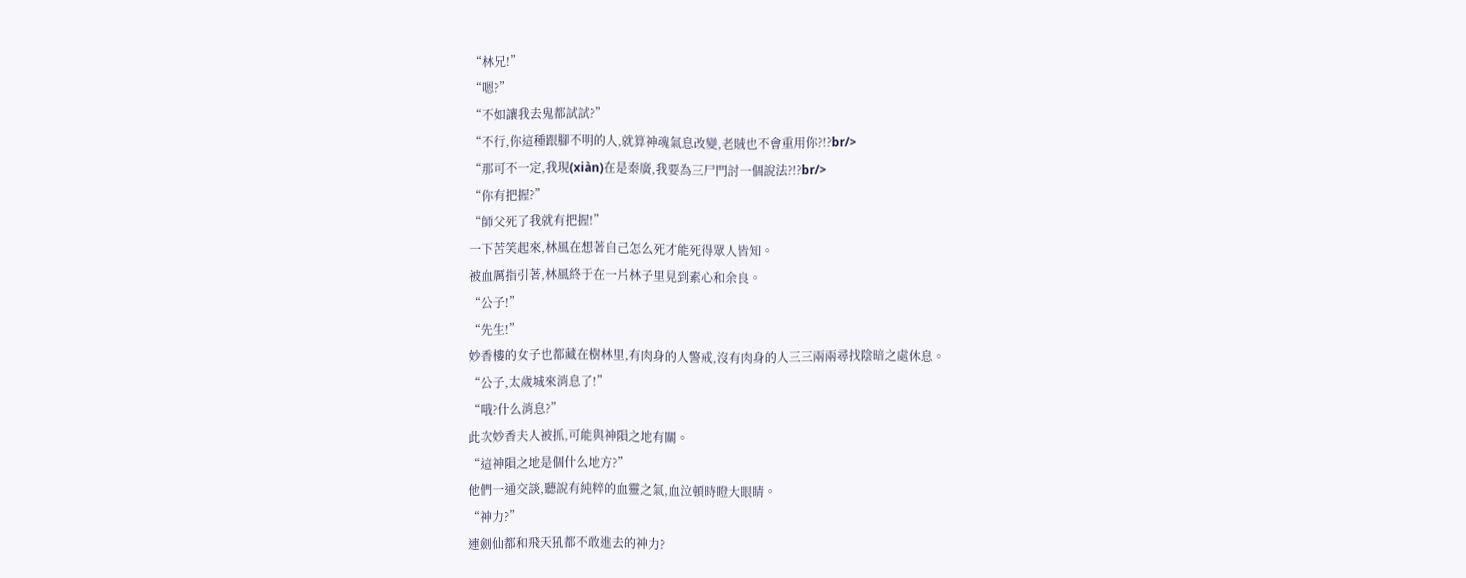“林兄!”
“嗯?”
“不如讓我去鬼都試試?”
“不行,你這種跟腳不明的人,就算神魂氣息改變,老賊也不會重用你?!?br/>
“那可不一定,我現(xiàn)在是秦廣,我要為三尸門討一個說法?!?br/>
“你有把握?”
“師父死了我就有把握!”
一下苦笑起來,林風在想著自己怎么死才能死得眾人皆知。
被血厲指引著,林風終于在一片林子里見到素心和余良。
“公子!”
“先生!”
妙香樓的女子也都藏在樹林里,有肉身的人警戒,沒有肉身的人三三兩兩尋找陰暗之處休息。
“公子,太歲城來消息了!”
“哦?什么消息?”
此次妙香夫人被抓,可能與神隕之地有關。
“這神隕之地是個什么地方?”
他們一通交談,聽說有純粹的血靈之氣,血泣頓時瞪大眼睛。
“神力?”
連劍仙都和飛天犼都不敢進去的神力?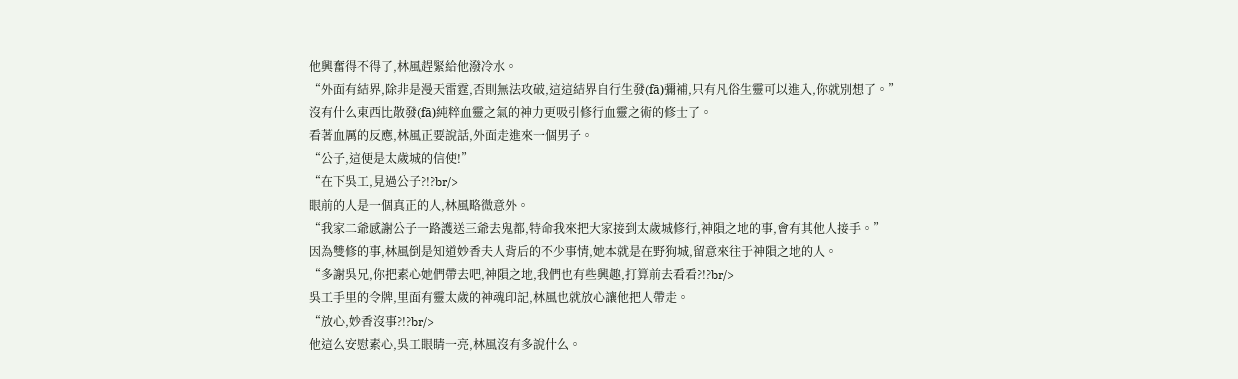他興奮得不得了,林風趕緊給他潑冷水。
“外面有結界,除非是漫天雷霆,否則無法攻破,這這結界自行生發(fā)彌補,只有凡俗生靈可以進入,你就別想了。”
沒有什么東西比散發(fā)純粹血靈之氣的神力更吸引修行血靈之術的修士了。
看著血厲的反應,林風正要說話,外面走進來一個男子。
“公子,這便是太歲城的信使!”
“在下吳工,見過公子?!?br/>
眼前的人是一個真正的人,林風略微意外。
“我家二爺感謝公子一路護送三爺去鬼都,特命我來把大家接到太歲城修行,神隕之地的事,會有其他人接手。”
因為雙修的事,林風倒是知道妙香夫人背后的不少事情,她本就是在野狗城,留意來往于神隕之地的人。
“多謝吳兄,你把素心她們帶去吧,神隕之地,我們也有些興趣,打算前去看看?!?br/>
吳工手里的令牌,里面有靈太歲的神魂印記,林風也就放心讓他把人帶走。
“放心,妙香沒事?!?br/>
他這么安慰素心,吳工眼睛一亮,林風沒有多說什么。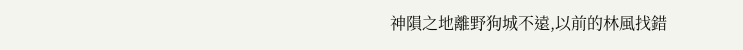神隕之地離野狗城不遠,以前的林風找錯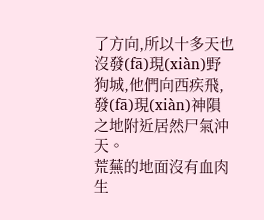了方向,所以十多天也沒發(fā)現(xiàn)野狗城,他們向西疾飛,發(fā)現(xiàn)神隕之地附近居然尸氣沖天。
荒蕪的地面沒有血肉生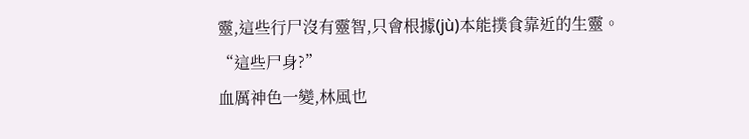靈,這些行尸沒有靈智,只會根據(jù)本能撲食靠近的生靈。
“這些尸身?”
血厲神色一變,林風也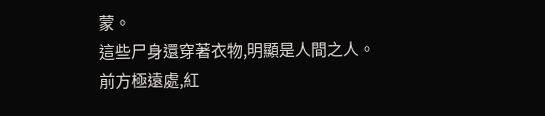蒙。
這些尸身還穿著衣物,明顯是人間之人。
前方極遠處,紅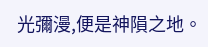光彌漫,便是神隕之地。